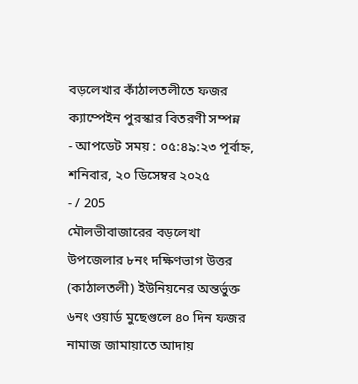বড়লেখার কাঁঠালতলীতে ফজর ক্যাম্পেইন পুরস্কার বিতরণী সম্পন্ন
- আপডেট সময় : ০৫:৪৯:২৩ পূর্বাহ্ন, শনিবার, ২০ ডিসেম্বর ২০২৫
- / 205
মৌলভীবাজারের বড়লেখা উপজেলার ৮নং দক্ষিণভাগ উত্তর (কাঠালতলী) ইউনিয়নের অন্তর্ভুক্ত ৬নং ওয়ার্ড মুছেগুলে ৪০ দিন ফজর নামাজ জামায়াতে আদায়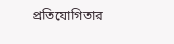প্রতিযোগিতার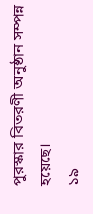পুরস্কার বিতরণী অনুষ্ঠান সম্পন্ন হয়েছে।
১৯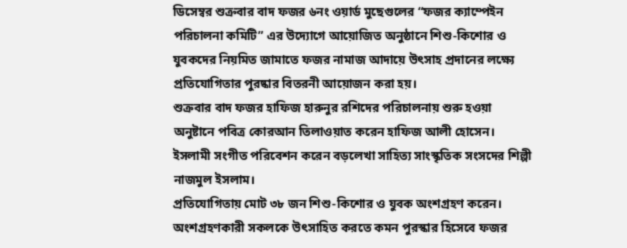ডিসেম্বর শুক্রবার বাদ ফজর ৬নং ওয়ার্ড মুছেগুলের “ফজর ক্যাম্পেইন পরিচালনা কমিটি” এর উদ্যোগে আয়োজিত অনুষ্ঠানে শিশু-কিশোর ও যুবকদের নিয়মিত জামাতে ফজর নামাজ আদায়ে উৎসাহ প্রদানের লক্ষ্যে প্রতিযোগিতার পুরষ্কার বিতরনী আয়োজন করা হয়।
শুক্রবার বাদ ফজর হাফিজ হারুনুর রশিদের পরিচালনায় শুরু হওয়া অনুষ্টানে পবিত্র কোরআন তিলাওয়াত করেন হাফিজ আলী হোসেন। ইসলামী সংগীত পরিবেশন করেন বড়লেখা সাহিত্য সাংস্কৃতিক সংসদের শিল্পী নাজমুল ইসলাম।
প্রতিযোগিতায় মোট ৩৮ জন শিশু-কিশোর ও যুবক অংশগ্রহণ করেন। অংশগ্রহণকারী সকলকে উৎসাহিত করতে কমন পুরস্কার হিসেবে ফজর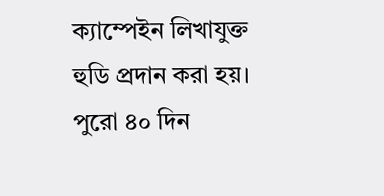ক্যাম্পেইন লিখাযুক্ত হুডি প্রদান করা হয়।
পুরো ৪০ দিন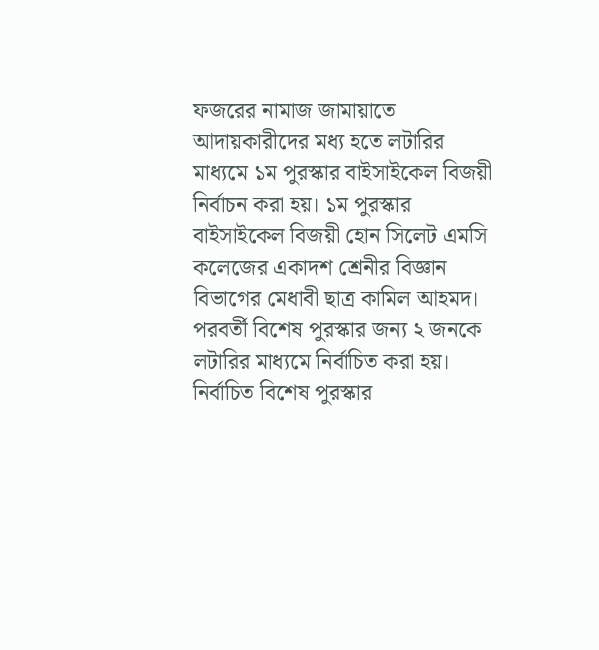ফজরের নামাজ জামায়াতে আদায়কারীদের মধ্য হতে লটারির মাধ্যমে ১ম পুরস্কার বাইসাইকেল বিজয়ী নির্বাচন করা হয়। ১ম পুরস্কার বাইসাইকেল বিজয়ী হোন সিলেট এমসি কলেজের একাদশ শ্রেনীর বিজ্ঞান বিভাগের মেধাবী ছাত্র কামিল আহমদ। পরবর্তী বিশেষ পুরস্কার জন্য ২ জনকে লটারির মাধ্যমে নির্বাচিত করা হয়। নির্বাচিত বিশেষ পুরস্কার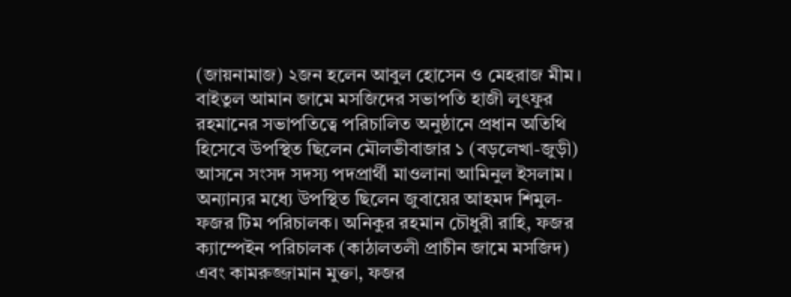(জায়নামাজ) ২জন হলেন আবুল হোসেন ও মেহরাজ মীম।
বাইতুল আমান জামে মসজিদের সভাপতি হাজী লুৎফুর রহমানের সভাপতিত্বে পরিচালিত অনুষ্ঠানে প্রধান অতিথি হিসেবে উপস্থিত ছিলেন মৌলভীবাজার ১ (বড়লেখা-জুড়ী) আসনে সংসদ সদস্য পদপ্রার্থী মাওলানা আমিনুল ইসলাম।
অন্যান্যর মধ্যে উপস্থিত ছিলেন জুবায়ের আহমদ শিমুল- ফজর টিম পরিচালক। অনিকুর রহমান চৌধুরী রাহি, ফজর ক্যাম্পেইন পরিচালক (কাঠালতলী প্রাচীন জামে মসজিদ) এবং কামরুজ্জামান মুক্তা, ফজর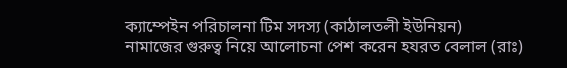ক্যাম্পেইন পরিচালনা টিম সদস্য (কাঠালতলী ইউনিয়ন)
নামাজের গুরুত্ব নিয়ে আলোচনা পেশ করেন হযরত বেলাল (রাঃ)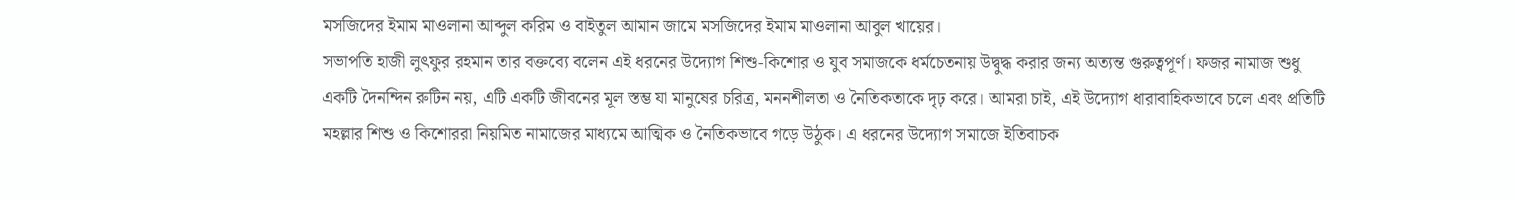মসজিদের ইমাম মাওলানা আব্দুল করিম ও বাইতুল আমান জামে মসজিদের ইমাম মাওলানা আবুল খায়ের।
সভাপতি হাজী লুৎফুর রহমান তার বক্তব্যে বলেন এই ধরনের উদ্যোগ শিশু-কিশোর ও যুব সমাজকে ধর্মচেতনায় উদ্বুদ্ধ করার জন্য অত্যন্ত গুরুত্বপূর্ণ। ফজর নামাজ শুধু একটি দৈনন্দিন রুটিন নয়, এটি একটি জীবনের মূল স্তম্ভ যা মানুষের চরিত্র, মননশীলতা ও নৈতিকতাকে দৃঢ় করে। আমরা চাই, এই উদ্যোগ ধারাবাহিকভাবে চলে এবং প্রতিটি মহল্লার শিশু ও কিশোররা নিয়মিত নামাজের মাধ্যমে আত্মিক ও নৈতিকভাবে গড়ে উঠুক। এ ধরনের উদ্যোগ সমাজে ইতিবাচক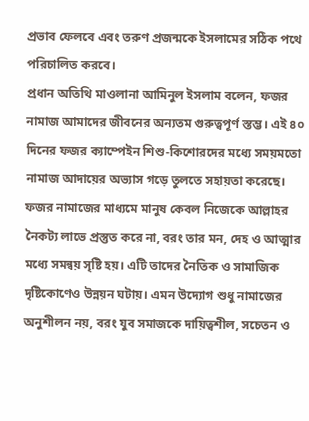প্রভাব ফেলবে এবং তরুণ প্রজন্মকে ইসলামের সঠিক পথে পরিচালিত করবে।
প্রধান অতিথি মাওলানা আমিনুল ইসলাম বলেন, ফজর নামাজ আমাদের জীবনের অন্যতম গুরুত্বপূর্ণ স্তম্ভ। এই ৪০ দিনের ফজর ক্যাম্পেইন শিশু-কিশোরদের মধ্যে সময়মতো নামাজ আদায়ের অভ্যাস গড়ে তুলতে সহায়তা করেছে। ফজর নামাজের মাধ্যমে মানুষ কেবল নিজেকে আল্লাহর নৈকট্য লাভে প্রস্তুত করে না, বরং তার মন, দেহ ও আত্মার মধ্যে সমন্বয় সৃষ্টি হয়। এটি তাদের নৈতিক ও সামাজিক দৃষ্টিকোণেও উন্নয়ন ঘটায়। এমন উদ্যোগ শুধু নামাজের অনুশীলন নয়, বরং যুব সমাজকে দায়িত্বশীল, সচেতন ও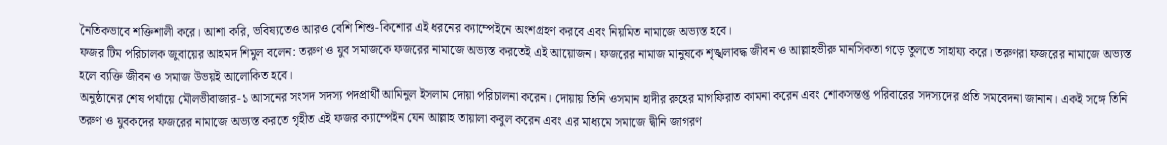নৈতিকভাবে শক্তিশালী করে। আশা করি, ভবিষ্যতেও আরও বেশি শিশু-কিশোর এই ধরনের ক্যাম্পেইনে অংশগ্রহণ করবে এবং নিয়মিত নামাজে অভ্যস্ত হবে।
ফজর টিম পরিচালক জুবায়ের আহমদ শিমুল বলেন: তরুণ ও যুব সমাজকে ফজরের নামাজে অভ্যস্ত করতেই এই আয়োজন। ফজরের নামাজ মানুষকে শৃঙ্খলাবদ্ধ জীবন ও আল্লাহভীরু মানসিকতা গড়ে তুলতে সাহায্য করে। তরুণরা ফজরের নামাজে অভ্যস্ত হলে ব্যক্তি জীবন ও সমাজ উভয়ই আলোকিত হবে।
অনুষ্ঠানের শেষ পর্যায়ে মৌলভীবাজার-১ আসনের সংসদ সদস্য পদপ্রার্থী আমিনুল ইসলাম দোয়া পরিচালনা করেন। দোয়ায় তিনি ওসমান হাদীর রুহের মাগফিরাত কামনা করেন এবং শোকসন্তপ্ত পরিবারের সদস্যদের প্রতি সমবেদনা জানান। একই সঙ্গে তিনি তরুণ ও যুবকদের ফজরের নামাজে অভ্যস্ত করতে গৃহীত এই ফজর ক্যাম্পেইন যেন আল্লাহ তায়ালা কবুল করেন এবং এর মাধ্যমে সমাজে দ্বীনি জাগরণ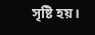সৃষ্টি হয়।